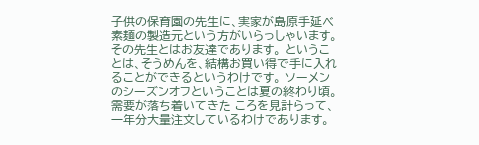子供の保育園の先生に、実家が島原手延べ素麺の製造元という方がいらっしゃいます。 その先生とはお友達であります。 ということは、そうめんを、結構お買い得で手に入れることができるというわけです。 ソーメンのシーズンオフということは夏の終わり頃。 需要が落ち着いてきた ころを見計らって、一年分大量注文しているわけであります。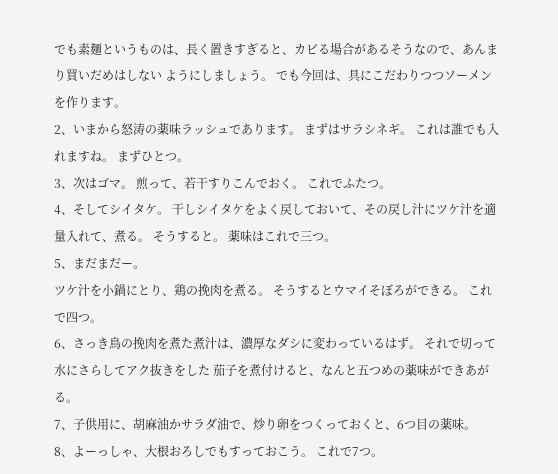でも素麺というものは、長く置きすぎると、カビる場合があるそうなので、あんまり買いだめはしない ようにしましょう。 でも今回は、具にこだわりつつソーメンを作ります。
2、いまから怒涛の薬味ラッシュであります。 まずはサラシネギ。 これは誰でも入れますね。 まずひとつ。
3、次はゴマ。 煎って、若干すりこんでおく。 これでふたつ。
4、そしてシイタケ。 干しシイタケをよく戻しておいて、その戻し汁にツケ汁を適量入れて、煮る。 そうすると。 薬味はこれで三つ。
5、まだまだー。
ツケ汁を小鍋にとり、鶏の挽肉を煮る。 そうするとウマイそぼろができる。 これで四つ。
6、さっき鳥の挽肉を煮た煮汁は、濃厚なダシに変わっているはず。 それで切って水にさらしてアク抜きをした 茄子を煮付けると、なんと五つめの薬味ができあがる。
7、子供用に、胡麻油かサラダ油で、炒り卵をつくっておくと、6つ目の薬味。
8、よーっしゃ、大根おろしでもすっておこう。 これで7つ。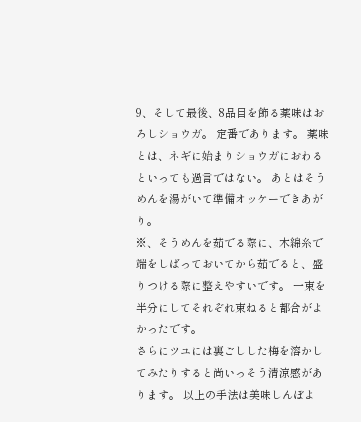9、そして最後、8品目を飾る薬味はおろしショウガ。 定番であります。 薬味とは、ネギに始まりショウガにおわるといっても過言ではない。 あとはそうめんを湯がいて準備オッケーできあがり。
※、そうめんを茹でる際に、木綿糸で端をしばっておいてから茹でると、盛りつける際に整えやすいです。 一束を半分にしてそれぞれ束ねると都合がよかったです。
さらにツユには裏ごしした梅を溶かしてみたりすると尚いっそう清涼感があります。 以上の手法は美味しんぼよ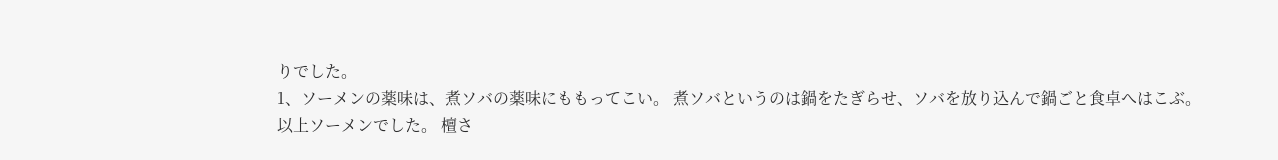りでした。
1、ソーメンの薬味は、煮ソバの薬味にももってこい。 煮ソバというのは鍋をたぎらせ、ソバを放り込んで鍋ごと食卓へはこぶ。
以上ソーメンでした。 檀さ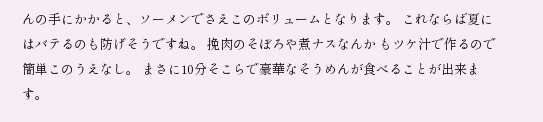んの手にかかると、ソーメンでさえこのボリュームとなります。 これならば夏にはバテるのも防げそうですね。 挽肉のそぼろや煮ナスなんか もツケ汁で作るので簡単このうえなし。 まさに10分そこらで豪華なそうめんが食べることが出来ます。